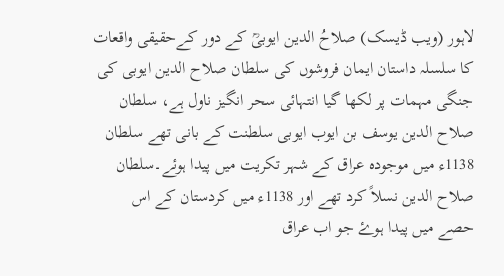لاہور (ویب ڈیسک) صلاحُ الدین ایوبیؒ کے دور کےحقیقی واقعات کا سلسلہ داستان ایمان فروشوں کی سلطان صلاح الدین ایوبی کی جنگی مہمات پر لکھا گیا انتہائی سحر انگیز ناول ہے، سلطان صلاح الدین یوسف بن ایوب ایوبی سلطنت کے بانی تھے سلطان 1138ء میں موجودہ عراق کے شہر تکریت میں پیدا ہوئے۔سلطان صلاح الدین نسلاً کرد تھے اور 1138ء میں کردستان کے اس حصے میں پیدا ہوۓ جو اب عراق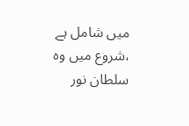میں شامل ہے ،شروع میں وہ سلطان نور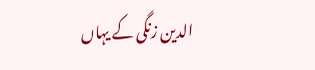الدین زنگی کے یہاں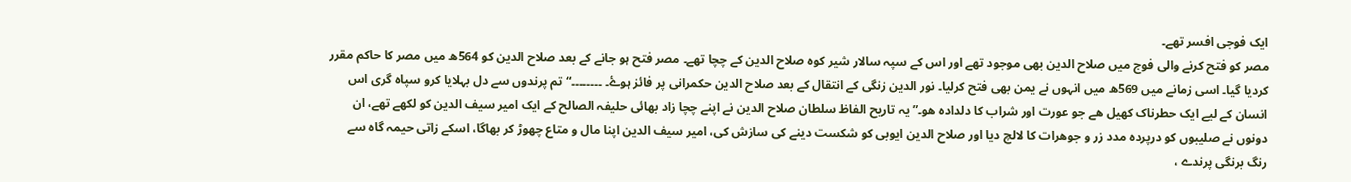ایک فوجی افسر تھے۔
مصر کو فتح کرنے والی فوج میں صلاح الدین بھی موجود تھے اور اس کے سپہ سالار شیر کوہ صلاح الدین کے چچا تھے۔ مصر فتح ہو جانے کے بعد صلاح الدین کو 564ھ میں مصر کا حاکم مقرر کردیا گیا۔ اسی زمانے میں 569ھ میں انہوں نے یمن بھی فتح کرلیا۔ نور الدین زنگی کے انتقال کے بعد صلاح الدین حکمرانی پر فائز ہوۓ۔ ۔۔۔۔۔۔۔۔“تم پرندوں سے دل بہلایا کرو سپاہ گری اس انسان کے لیے ایک حطرناک کھیل ھے جو عورت اور شراب کا دلدادہ ھو۔” یہ تاریح الفاظ سلطان صلاح الدین نے اپنے چچا زاد بھائی حلیفہ الصالح کے ایک امیر سیف الدین کو لکھے تھے، ان دونوں نے صلیبوں کو درپردہ مدد زر و جوھرات کا لالچ دیا اور صلاح الدین ایوبی کو شکست دینے کی سازش کی، امیر سیف الدین اپنا مال و متاع چھوڑ کر بھاگا، اسکے زاتی حیمہ گاہ سے رنگ برنگی پرندے ،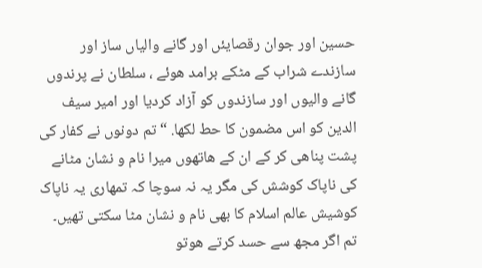حسین اور جوان رقصایئں اور گانے والیاں ساز اور سازندے شراب کے مٹکے برامد ھوئے ، سلطان نے پرندوں گانے والیوں اور سازندوں کو آزاد کردیا اور امیر سیف الدین کو اس مضمون کا حط لکھا. “تم دونوں نے کفار کی پشت پناھی کر کے ان کے ھاتھوں میرا نام و نشان مٹانے کی ناپاک کوشش کی مگر یہ نہ سوچا کہ تمھاری یہ ناپاک کوشیش عالم اسلام کا بھی نام و نشان مٹا سکتی تھیں۔
تم اگر مجھ سے حسد کرتے ھوتو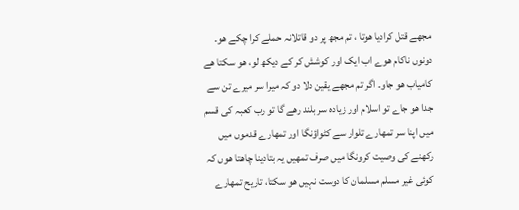مجھے قتل کرادیا ھوتا ، تم مجھ پر دو قاتلانہ حملے کرا چکے ھو۔ دونوں ناکام ھوے اب ایک اور کوشش کر کے دیکھ لو، ھو سکتا ھے کامیاب ھو جاو۔ اگر تم مجھے یقین دلا دو کہ میرا سر میرے تن سے جدا ھو جاے تو اسلام اور زیادہ سر بلند رھے گا تو رب کعبہ کی قسم میں اپنا سر تمھارے تلوار سے کٹواؤنگا اور تمھارے قدموں میں رکھنے کی وصیت کرونگا میں صرف تمھیں یہ بتادینا چاھتا ھوں کہ کوئی غیر مسلم مسلمان کا دوست نہیں ھو سکتا، تاریح تمھارے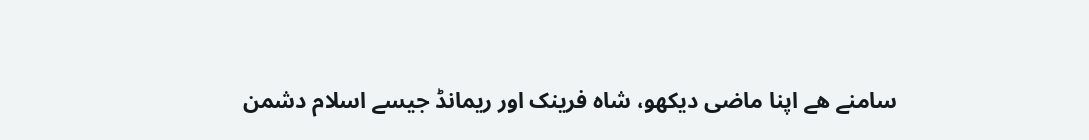سامنے ھے اپنا ماضی دیکھو، شاہ فرینک اور ریمانڈ جیسے اسلام دشمن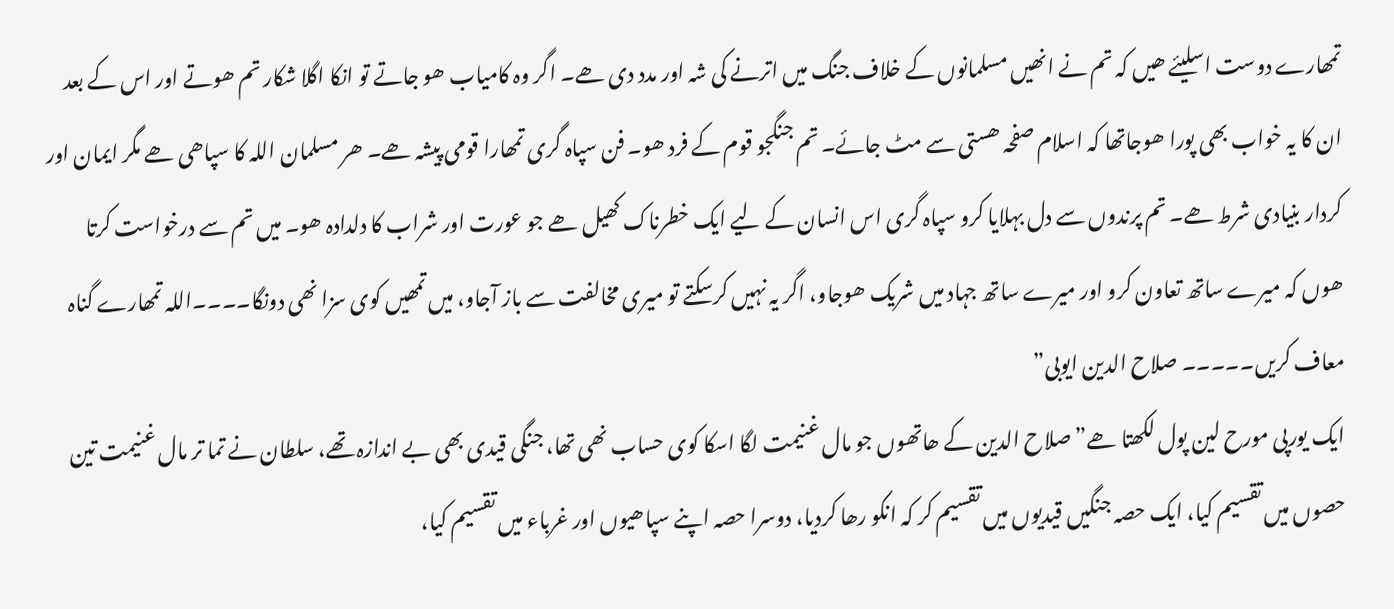تمھارے دوست اسلیئے ھیں کہ تم نے انھیں مسلمانوں کے خلاف جنگ میں اترنے کی شہ اور مدد دی ھے۔ اگر وہ کامیاب ھو جاتے تو انکا اگلا شکار تم ھوتے اور اس کے بعد ان کا یہ خواب بھی پورا ھوجاتھا کہ اسلام صفحہ ھستی سے مٹ جائے۔ تم جنگجو قوم کے فرد ھو۔ فن سپاہ گری تمھارا قومی پیشہ ھے۔ ھر مسلمان اللہ کا سپاھی ھے مگر ایمان اور کردار بنیادی شرط ھے۔ تم پرندوں سے دل بہلایا کرو سپاہ گری اس انسان کے لیے ایک خطرناک کھیل ھے جو عورت اور شراب کا دلدادہ ھو۔ میں تم سے درخواست کرتا ھوں کہ میرے ساتھ تعاون کرو اور میرے ساتھ جہاد میں شریک ھوجاو، اگر یہ نہیں کرسکتے تو میری مخالفت سے باز آجاو، میں تمھیں کوی سزا نھی دونگا۔۔۔۔اللہ تمھارے گناہ معاف کریں۔۔۔۔۔ صلاح الدین ایوبی”
ایک یورپی مورح لین پول لکھتا ھے” صلاح الدین کے ھاتھوں جو مال غنیمت لگا اسکا کوی حساب نھی تھا، جنگی قیدی بھی بے اندازہ تھے، سلطان نے تما تر مال غنیمت تین حصوں میں تقسیم کیا، ایک حصہ جنگیں قیدیوں میں تقسیم کر کہ انکو رھا کردیا، دوسرا حصہ اپنے سپاھیوں اور غرباء میں تقسیم کیا،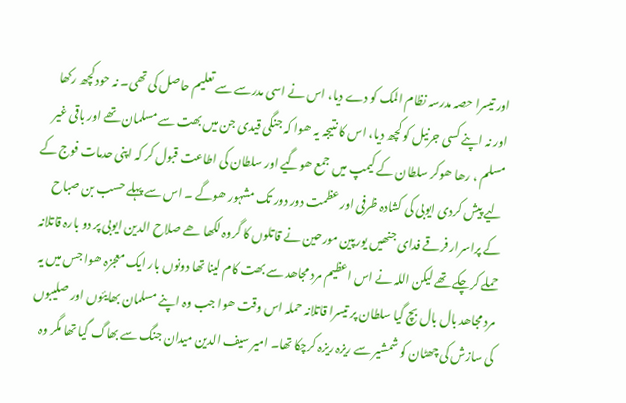اور تیسرا حصہ مدرسہ نظام المک کو دے دیا، اس نے اسی مدرسے سے تعلیم حاصل کی تھی۔ نہ حود کچھ رکھا اور نہ اپنے کسی جرنیل کو کچھ دیا، اس کا نتیجہ یہ ھوا کہ جنگی قیدی جن میں بھت سے مسلمان تھے اور باقی غیر مسلم ، رھا ھوکر سلطان کے کیمپ میں جمع ھوگیے اور سلطان کی اطاعت قبول کر کہ اپنی حدمات فوج کے لیے پیش کردی ایوبی کی کشادہ ظرفی اور عظمت دور دور تک مشہور ھوگے ۔ اس سے پہلے حسب بن صباح کے پراسرار فرقے فدای جنھیں یورپین مورحین نے قاتلوں کا گروہ لکھا ھے صلاح الدین ایوبی پر دو بارہ قاتلانہ حملے کرچکے تھے لیکن اللہ نے اس اعظیم مرد مجاھد سے بھت کام لینا تھا دونوں بار ایک معجزہ ھوا جس میں یہ مرد مجاھد بال بال بچ گیا سلطان پر تیسرا قاتلانہ حملہ اس وقت ھوا جب وہ اپنے مسلمان بھایئوں اور صلیبوں کی سازش کی چھٹان کو شمشیر سے ریزہ ریزہ کرچکا تھا۔ امیر سیف الدین میدان جنگ سے بھاگ گیا تھا مگر وہ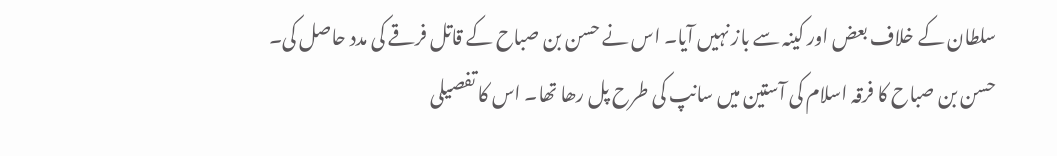سلطان کے خلاف بعض اور کینہ سے باز نہیں آیا۔ اس نے حسن بن صباح کے قاتل فرقے کی مدد حاصل کی۔
حسن بن صباح کا فرقہ اسلام کی آستین میں سانپ کی طرح پل رھا تھا۔ اس کا تفصیلی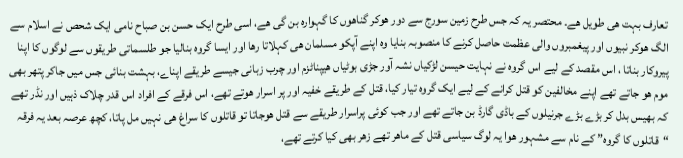تعارف بہت ھی طویل ھے۔ محتصر یہ کہ جس طرح زمین سورج سے دور ھوکر گناھوں کا گہوارہ بن گی ھے، اسی طرح ایک حسن بن صباح نامی ایک شحص نے اسلام سے الگ ھوکر نبیوں اور پیغمبروں والی عظمت حاصل کرنے کا منصوبہ بنایا وہ اپنے آپکو مسلمان ھی کہلاتا رھا اور ایسا گروہ بنالیا جو طلسماتی طریقوں سے لوگوں کا اپنا پیروکار بناتا ، اس مقصد کے لیے اس گروہ نے نہایت حیسن لڑکیاں نشہ آور جڑی بوٹیاں ھیپناٹزم اور چرب زبانی جیسے طریقے اپناے، بہشت بنائی جس میں جاکر پتھر بھی موم ھو جاتے تھے اپنے مخالفین کو قتل کرانے کے لیے ایک گروہ تیار کیا، قتل کے طریقے خفیہ اور پر اسرار ھوتے تھے، اس فرقے کے افراد اس قدر چلاک ذہیں اور نڈر تھے کہ بھیس بدل کر بڑے بڑے جرنیلوں کے باڈی گارڈ بن جاتے تھے اور جب کوئی پراسرار طریقے سے قتل ھوجاتا تو قاتلوں کا سراغ ھی نہیں مل پاتا، کچھ عرصہ بعد یہ فرقہ “قاتلوں کا گروہ” کے نام سے مشہور ھوا یہ لوگ سیاسی قتل کے ماھر تھے زھر بھی کیا کرتے تھے،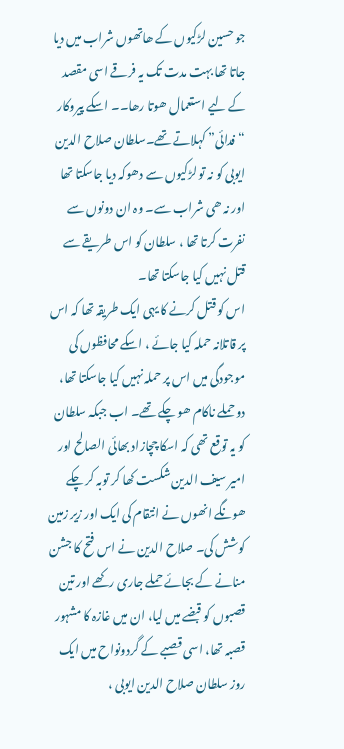جو حسین لڑکیوں کے ھاتھوں شراب میں دیا جاتا تھا بہت مدت تک یہ فرقے اسی مقصد کے لیے استعمال ھوتا رھا۔۔ اسکے پیروکار “فدائی” کہلاتے تھے۔سلطان صلاح الدین ایوبی کو نہ تو لڑکیوں سے دھوکہ دیا جاسکتا تھا اور نہ ھی شراب سے۔ وہ ان دونوں سے نفرت کرتا تھا ، سلطان کو اس طریقے سے قتل نہیں کیا جاسکتا تھا۔
اس کو قتل کرنے کا یہی ایک طریقہ تھا کہ اس پر قاتلانہ حملہ کیا جائے ، اسکے محافظوں کی موجودگی میں اس پر حملہ نہیں کیا جاسکتا تھا، دو حملے ناکام ھو چکے تھے۔ اب جبکہ سلطان کو یہ توقع تھی کہ اسکا چچازاد بھائی الصالح اور امیر سیف الدین شکست کھا کر توبہ کر چکے ھونگے انھوں نے انتقام کی ایک اور زیر زمین کوشش کی۔ صلاح الدین نے اس فتح کا جشن منانے کے بجائے حملے جاری رکھے اور تین قصبوں کو قبضے میں لیا، ان میں غازہ کا مشہور قصبہ تھا، اسی قصبے کے گردونواح میں ایک روز سلطان صلاح الدین ایوبی ،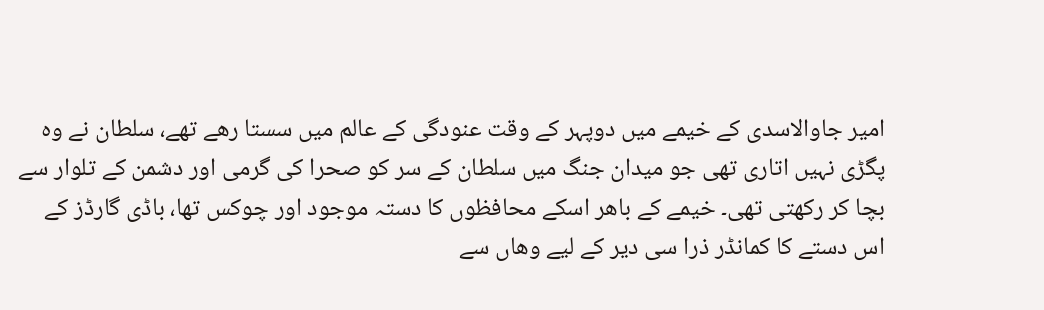امیر جاوالاسدی کے خیمے میں دوپہر کے وقت عنودگی کے عالم میں سستا رھے تھے، سلطان نے وہ پگڑی نہیں اتاری تھی جو میدان جنگ میں سلطان کے سر کو صحرا کی گرمی اور دشمن کے تلوار سے بچا کر رکھتی تھی۔ خیمے کے باھر اسکے محافظوں کا دستہ موجود اور چوکس تھا، باڈی گارڈز کے اس دستے کا کمانڈر ذرا سی دیر کے لیے وھاں سے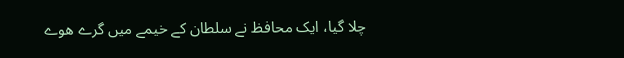چلا گیا، ایک محافظ نے سلطان کے خیمے میں گرے ھوے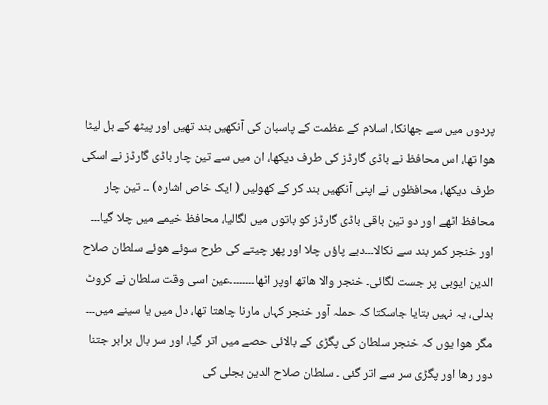پردوں میں سے جھانکا، اسلام کے عظمت کے پاسبان کی آنکھیں بند تھیں اور پیٹھ کے بل لیٹا ھوا تھا، اس محافظ نے باڈی گارڈز کی طرف دیکھا، ان میں سے تین چار باڈی گارڈز نے اسکی طرف دیکھا، محافظوں نے اپنی آنکھیں بند کر کے کھولیں ( ایک خاص اشارہ) ۔۔ تین چار محافظ اٹھے اور دو تین باقی باڈی گارڈز کو باتوں میں لگالیا، محافظ خیمے میں چلا گیا۔۔۔
اور خنجر کمر بند سے نکالا۔۔۔دبے پاؤں چلا اور پھر چیتے کی طرح سوئے ھوئے سلطان صلاح الدین ایوبی پر جست لگائی۔ خنجر والا ھاتھ اوپر اٹھا۔۔۔۔۔۔۔۔عین اسی وقت سلطان نے کروٹ بدلی، یہ نہیں بتایا جاسکتا کہ حملہ آور خنجر کہاں مارنا چاھتا تھا، دل میں یا سینے میں۔۔۔ مگر ھوا یوں کہ خنجر سلطان کی پگڑی کے بالائی حصے میں اتر گیا، اور سر بال برابر جتنا دور رھا اور پگڑی سر سے اتر گئی ۔ سلطان صلاح الدین بجلی کی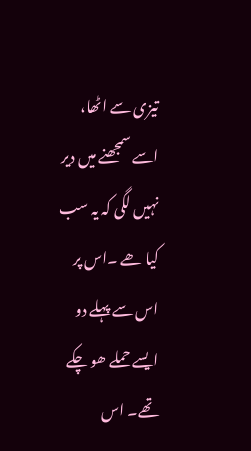تیزی سے اٹھا، اسے سمجھنے میں دیر نہیں لگی کہ یہ سب کیا ھے ۔اس پر اس سے پہلے دو ایسے حملے ھو چکے تھے۔ اس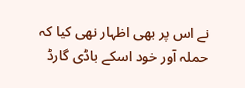نے اس پر بھی اظہار نھی کیا کہ حملہ آور خود اسکے باڈی گارڈ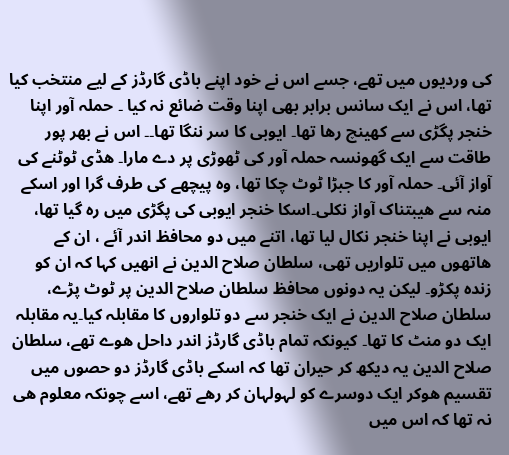کی وردیوں میں تھے، جسے اس نے خود اپنے باڈی گارڈز کے لیے منتخب کیا تھا، اس نے ایک سانس برابر بھی اپنا وقت ضائع نہ کیا ۔ حملہ آور اپنا خنجر پگڑی سے کھینچ رھا تھا۔ ایوبی کا سر ننگا تھا۔۔ اس نے بھر پور طاقت سے ایک گھونسہ حملہ آور کی ٹھوڑی پر دے مارا۔ ھڈی ٹوٹنے کی آواز آئی۔ حملہ آور کا جبڑا ٹوٹ چکا تھا، وہ پیچھے کی طرف گرا اور اسکے منہ سے ھیبتناک آواز نکلی۔اسکا خنجر ایوبی کی پگڑی میں رہ گیا تھا، ایوبی نے اپنا خنجر نکال لیا تھا، اتنے میں دو محافظ اندر آئے ، ان کے ھاتھوں میں تلواریں تھی، سلطان صلاح الدین نے انھیں کہا کہ ان کو زندہ پکڑو۔ لیکن یہ دونوں محافظ سلطان صلاح الدین پر ٹوٹ پڑے، سلطان صلاح الدین نے ایک خنجر سے دو تلواروں کا مقابلہ کیا۔یہ مقابلہ ایک دو منٹ کا تھا۔ کیونکہ تمام باڈی گارڈز اندر داحل ھوے تھے، سلطان صلاح الدین یہ دیکھ کر حیران تھا کہ اسکے باڈی گارڈز دو حصوں میں تقسیم ھوکر ایک دوسرے کو لہولہان کر رھے تھے، اسے چونکہ معلوم ھی نہ تھا کہ اس میں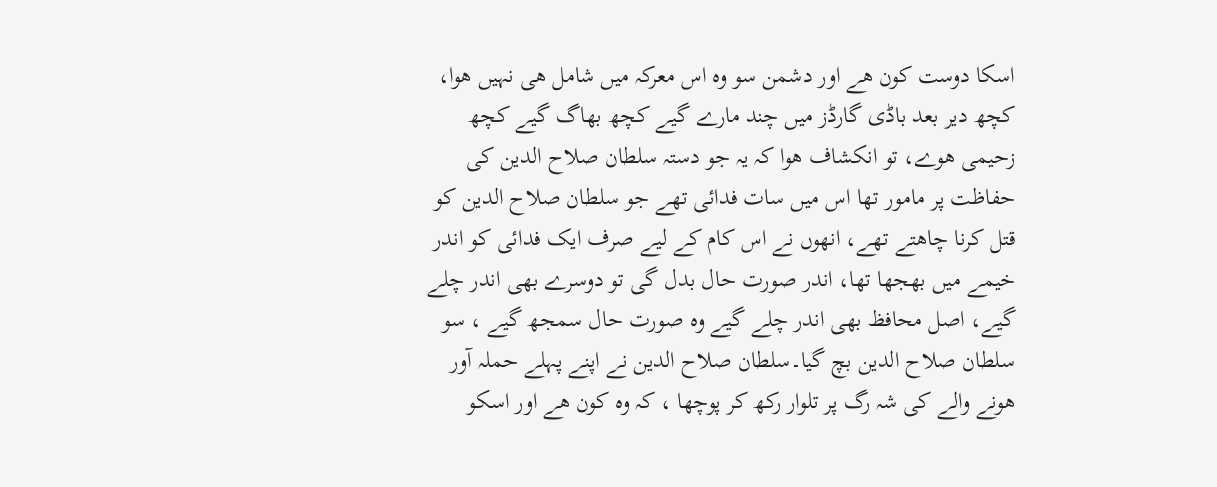اسکا دوست کون ھے اور دشمن سو وہ اس معرکہ میں شامل ھی نہیں ھوا، کچھ دیر بعد باڈی گارڈز میں چند مارے گیے کچھ بھاگ گیے کچھ زحیمی ھوے، تو انکشاف ھوا کہ یہ جو دستہ سلطان صلاح الدین کی حفاظت پر مامور تھا اس میں سات فدائی تھے جو سلطان صلاح الدین کو قتل کرنا چاھتے تھے، انھوں نے اس کام کے لیے صرف ایک فدائی کو اندر خیمے میں بھجھا تھا، اندر صورت حال بدل گی تو دوسرے بھی اندر چلے گیے، اصل محافظ بھی اندر چلے گیے وہ صورت حال سمجھ گیے ، سو سلطان صلاح الدین بچ گیا۔سلطان صلاح الدین نے اپنے پہلے حملہ آور ھونے والے کی شہ رگ پر تلوار رکھ کر پوچھا ، کہ وہ کون ھے اور اسکو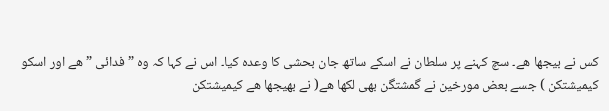کس نے بیجھا ھے۔ سچ کہنے پر سلطان نے اسکے ساتھ جان بحشی کا وعدہ کیا۔ اس نے کہا کہ وہ ” فدائی ” ھے اور اسکو کیمیشتکن ) جسے بعض مورخین نے گمشتگن بھی لکھا ھے( نے بھیجھا ھے کیمیشتکن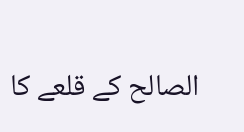الصالح کے قلعے کا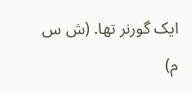ایک گورنر تھا. (ش س م)